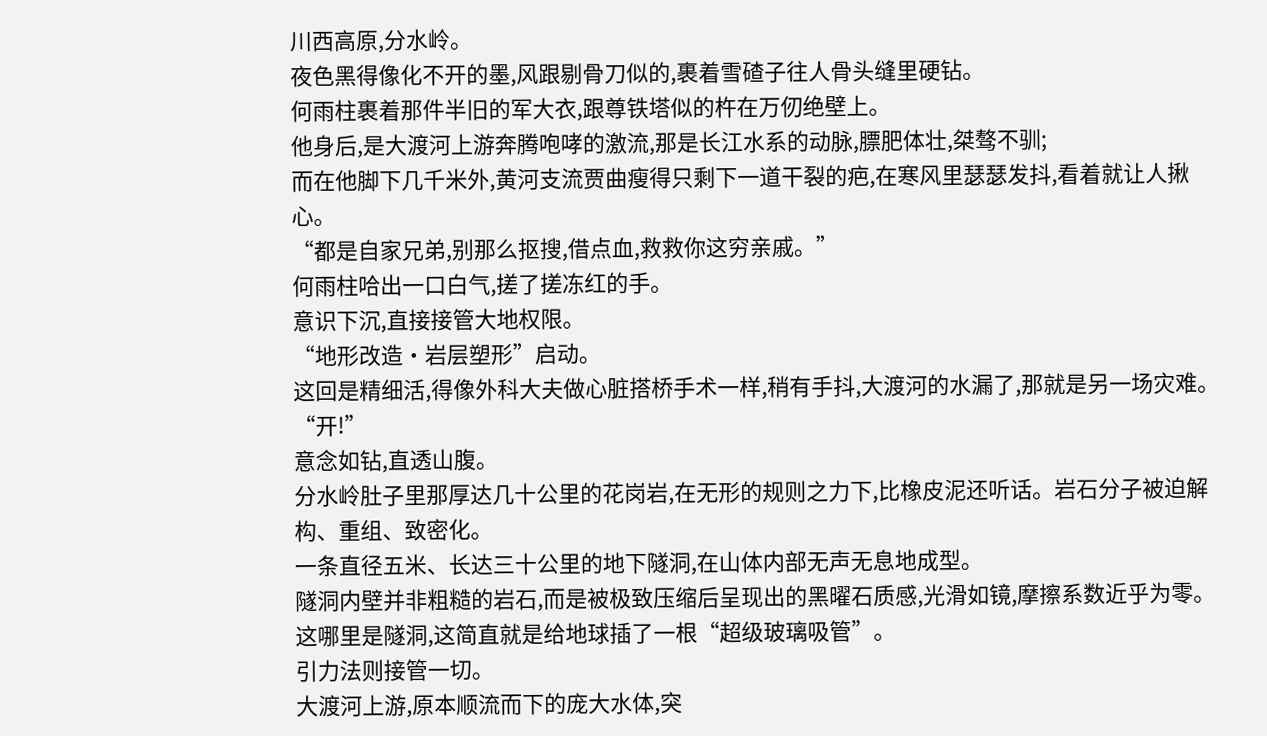川西高原,分水岭。
夜色黑得像化不开的墨,风跟剔骨刀似的,裹着雪碴子往人骨头缝里硬钻。
何雨柱裹着那件半旧的军大衣,跟尊铁塔似的杵在万仞绝壁上。
他身后,是大渡河上游奔腾咆哮的激流,那是长江水系的动脉,膘肥体壮,桀骜不驯;
而在他脚下几千米外,黄河支流贾曲瘦得只剩下一道干裂的疤,在寒风里瑟瑟发抖,看着就让人揪心。
“都是自家兄弟,别那么抠搜,借点血,救救你这穷亲戚。”
何雨柱哈出一口白气,搓了搓冻红的手。
意识下沉,直接接管大地权限。
“地形改造·岩层塑形”启动。
这回是精细活,得像外科大夫做心脏搭桥手术一样,稍有手抖,大渡河的水漏了,那就是另一场灾难。
“开!”
意念如钻,直透山腹。
分水岭肚子里那厚达几十公里的花岗岩,在无形的规则之力下,比橡皮泥还听话。岩石分子被迫解构、重组、致密化。
一条直径五米、长达三十公里的地下隧洞,在山体内部无声无息地成型。
隧洞内壁并非粗糙的岩石,而是被极致压缩后呈现出的黑曜石质感,光滑如镜,摩擦系数近乎为零。这哪里是隧洞,这简直就是给地球插了一根“超级玻璃吸管”。
引力法则接管一切。
大渡河上游,原本顺流而下的庞大水体,突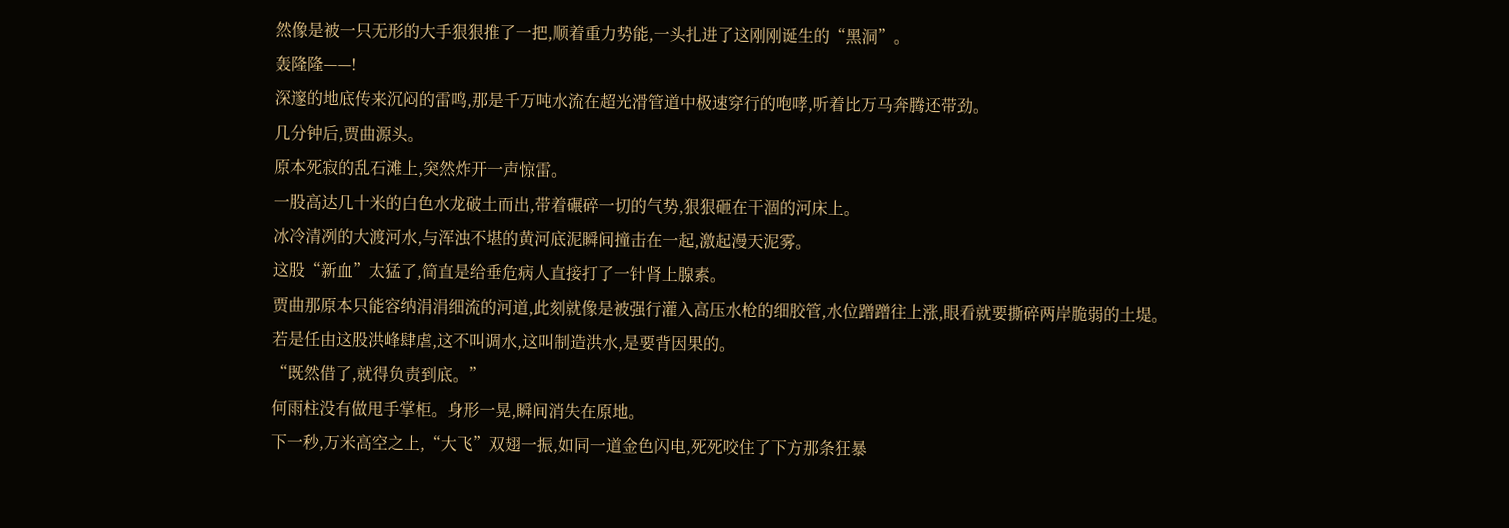然像是被一只无形的大手狠狠推了一把,顺着重力势能,一头扎进了这刚刚诞生的“黑洞”。
轰隆隆——!
深邃的地底传来沉闷的雷鸣,那是千万吨水流在超光滑管道中极速穿行的咆哮,听着比万马奔腾还带劲。
几分钟后,贾曲源头。
原本死寂的乱石滩上,突然炸开一声惊雷。
一股高达几十米的白色水龙破土而出,带着碾碎一切的气势,狠狠砸在干涸的河床上。
冰冷清冽的大渡河水,与浑浊不堪的黄河底泥瞬间撞击在一起,激起漫天泥雾。
这股“新血”太猛了,简直是给垂危病人直接打了一针肾上腺素。
贾曲那原本只能容纳涓涓细流的河道,此刻就像是被强行灌入高压水枪的细胶管,水位蹭蹭往上涨,眼看就要撕碎两岸脆弱的土堤。
若是任由这股洪峰肆虐,这不叫调水,这叫制造洪水,是要背因果的。
“既然借了,就得负责到底。”
何雨柱没有做甩手掌柜。身形一晃,瞬间消失在原地。
下一秒,万米高空之上,“大飞”双翅一振,如同一道金色闪电,死死咬住了下方那条狂暴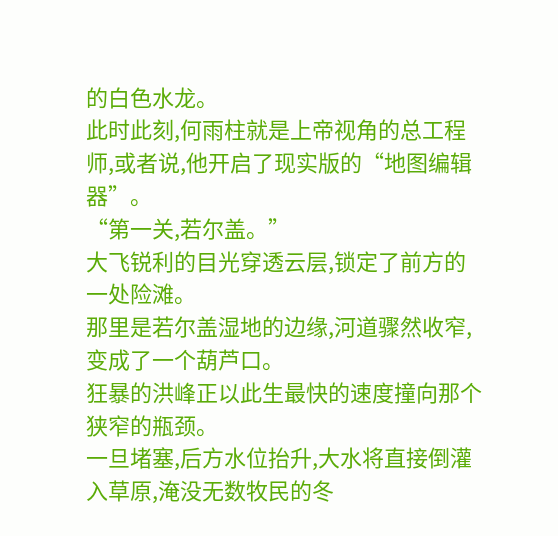的白色水龙。
此时此刻,何雨柱就是上帝视角的总工程师,或者说,他开启了现实版的“地图编辑器”。
“第一关,若尔盖。”
大飞锐利的目光穿透云层,锁定了前方的一处险滩。
那里是若尔盖湿地的边缘,河道骤然收窄,变成了一个葫芦口。
狂暴的洪峰正以此生最快的速度撞向那个狭窄的瓶颈。
一旦堵塞,后方水位抬升,大水将直接倒灌入草原,淹没无数牧民的冬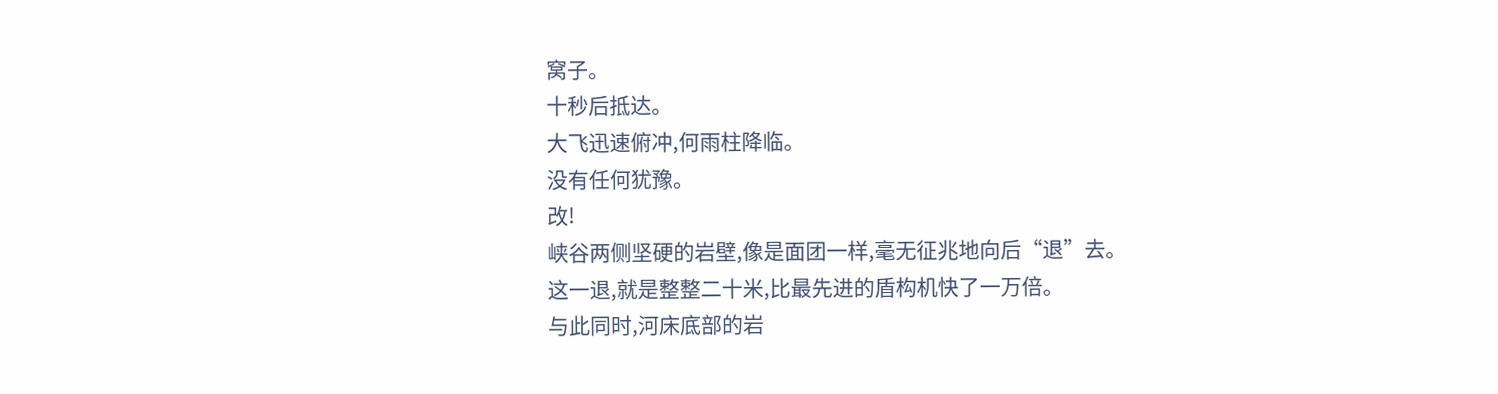窝子。
十秒后抵达。
大飞迅速俯冲,何雨柱降临。
没有任何犹豫。
改!
峡谷两侧坚硬的岩壁,像是面团一样,毫无征兆地向后“退”去。
这一退,就是整整二十米,比最先进的盾构机快了一万倍。
与此同时,河床底部的岩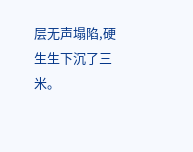层无声塌陷,硬生生下沉了三米。